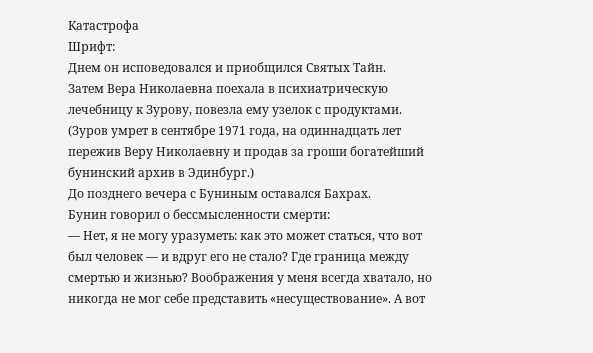Катастрофа
Шрифт:
Днем он исповедовался и приобщился Святых Тайн.
Затем Вера Николаевна поехала в психиатрическую лечебницу к Зурову, повезла ему узелок с продуктами. (Зуров умрет в сентябре 1971 года, на одиннадцать лет пережив Веру Николаевну и продав за гроши богатейший бунинский архив в Эдинбург.)
До позднего вечера с Буниным оставался Бахрах.
Бунин говорил о бессмысленности смерти:
— Нет, я не могу уразуметь: как это может статься, что вот был человек — и вдруг его не стало? Где граница между смертью и жизнью? Воображения у меня всегда хватало, но никогда не мог себе представить «несуществование». А вот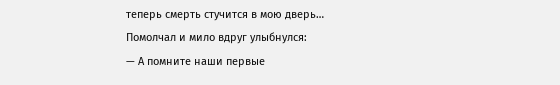теперь смерть стучится в мою дверь…
Помолчал и мило вдруг улыбнулся:
— А помните наши первые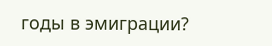годы в эмиграции?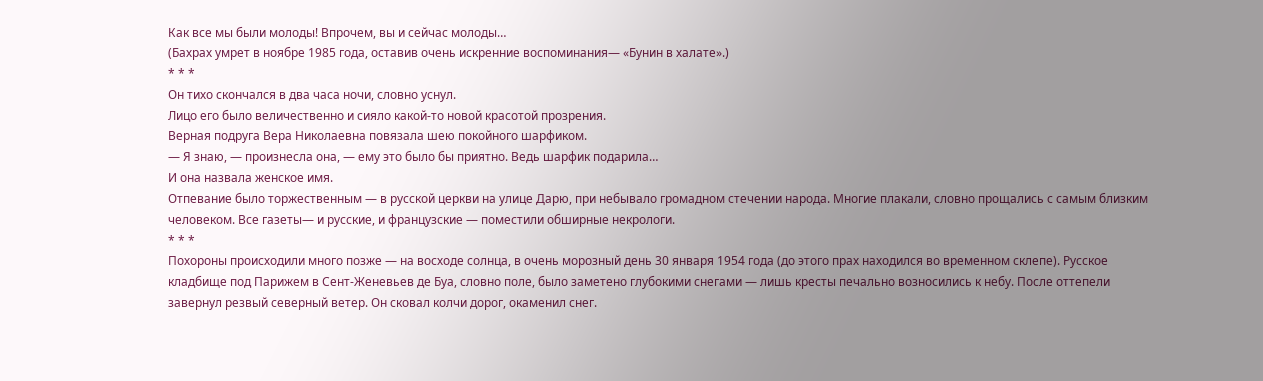Как все мы были молоды! Впрочем, вы и сейчас молоды…
(Бахрах умрет в ноябре 1985 года, оставив очень искренние воспоминания— «Бунин в халате».)
* * *
Он тихо скончался в два часа ночи, словно уснул.
Лицо его было величественно и сияло какой-то новой красотой прозрения.
Верная подруга Вера Николаевна повязала шею покойного шарфиком.
— Я знаю, — произнесла она, — ему это было бы приятно. Ведь шарфик подарила…
И она назвала женское имя.
Отпевание было торжественным — в русской церкви на улице Дарю, при небывало громадном стечении народа. Многие плакали, словно прощались с самым близким человеком. Все газеты— и русские, и французские — поместили обширные некрологи.
* * *
Похороны происходили много позже — на восходе солнца, в очень морозный день 30 января 1954 года (до этого прах находился во временном склепе). Русское кладбище под Парижем в Сент-Женевьев де Буа, словно поле, было заметено глубокими снегами — лишь кресты печально возносились к небу. После оттепели завернул резвый северный ветер. Он сковал колчи дорог, окаменил снег.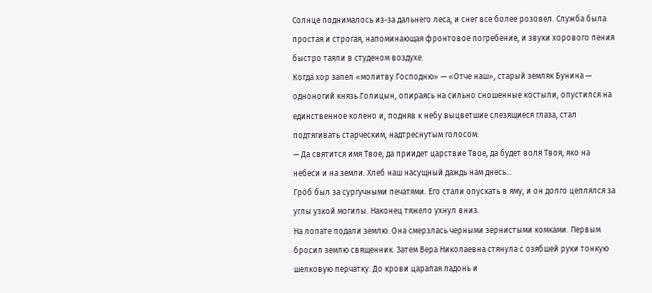Солнце поднималось из-за дальнего леса, и снег все более розовел. Служба была простая и строгая, напоминающая фронтовое погребение, и звуки хорового пения быстро таяли в студеном воздухе.
Когда хор запел «молитву Господню» — «Отче наш», старый земляк Бунина — одноногий князь Голицын, опираясь на сильно сношенные костыли, опустился на единственное колено и, подняв к небу выцветшие слезящиеся глаза, стал подтягивать старческим, надтреснутым голосом:
— Да святится имя Твое, да приидет царствие Твое, да будет воля Твоя, яко на небеси и на земли. Хлеб наш насущный даждь нам днесь…
Гроб был за сургучными печатями. Его стали опускать в яму, и он долго цеплялся за углы узкой могилы. Наконец тяжело ухнул вниз.
На лопате подали землю. Она смерзлась черными зернистыми комками. Первым бросил землю священник. Затем Вера Николаевна стянула с озябшей руки тонкую шелковую перчатку. До крови царапая ладонь и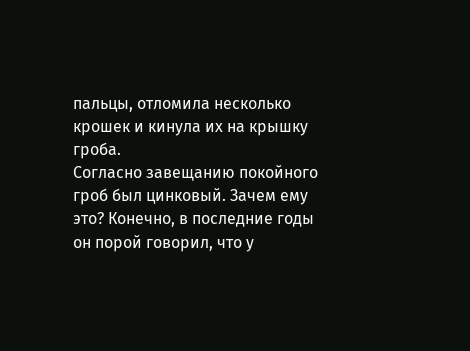пальцы, отломила несколько крошек и кинула их на крышку гроба.
Согласно завещанию покойного гроб был цинковый. Зачем ему это? Конечно, в последние годы он порой говорил, что у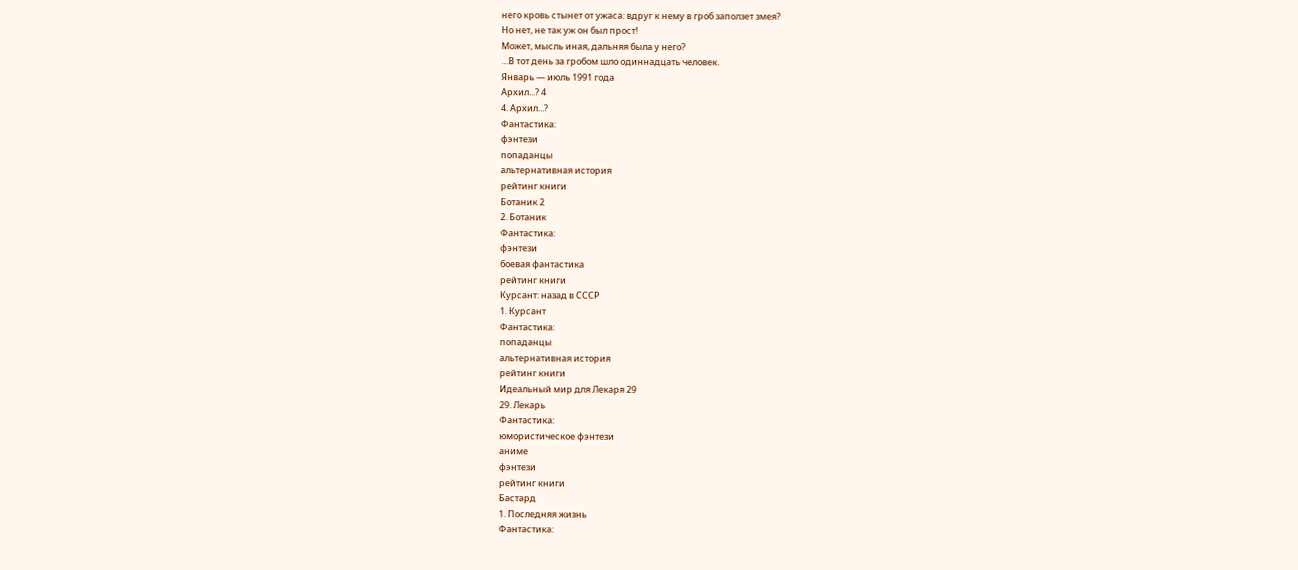него кровь стынет от ужаса: вдруг к нему в гроб заползет змея?
Но нет, не так уж он был прост!
Может, мысль иная, дальняя была у него?
…В тот день за гробом шло одиннадцать человек.
Январь — июль 1991 года
Архил...? 4
4. Архил...?
Фантастика:
фэнтези
попаданцы
альтернативная история
рейтинг книги
Ботаник 2
2. Ботаник
Фантастика:
фэнтези
боевая фантастика
рейтинг книги
Курсант: назад в СССР
1. Курсант
Фантастика:
попаданцы
альтернативная история
рейтинг книги
Идеальный мир для Лекаря 29
29. Лекарь
Фантастика:
юмористическое фэнтези
аниме
фэнтези
рейтинг книги
Бастард
1. Последняя жизнь
Фантастика: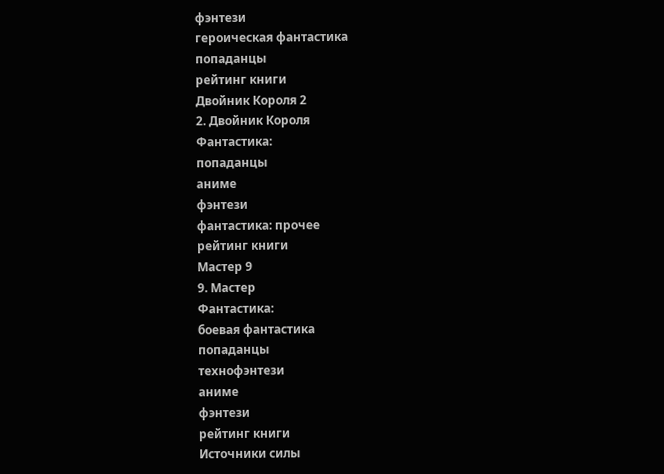фэнтези
героическая фантастика
попаданцы
рейтинг книги
Двойник Короля 2
2. Двойник Короля
Фантастика:
попаданцы
аниме
фэнтези
фантастика: прочее
рейтинг книги
Мастер 9
9. Мастер
Фантастика:
боевая фантастика
попаданцы
технофэнтези
аниме
фэнтези
рейтинг книги
Источники силы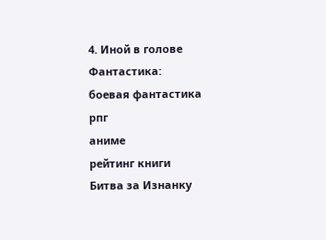4. Иной в голове
Фантастика:
боевая фантастика
рпг
аниме
рейтинг книги
Битва за Изнанку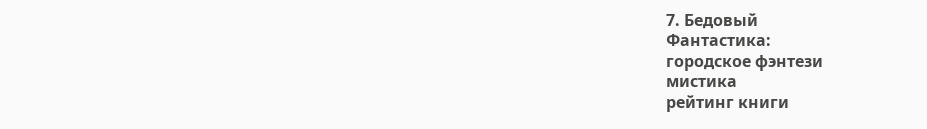7. Бедовый
Фантастика:
городское фэнтези
мистика
рейтинг книги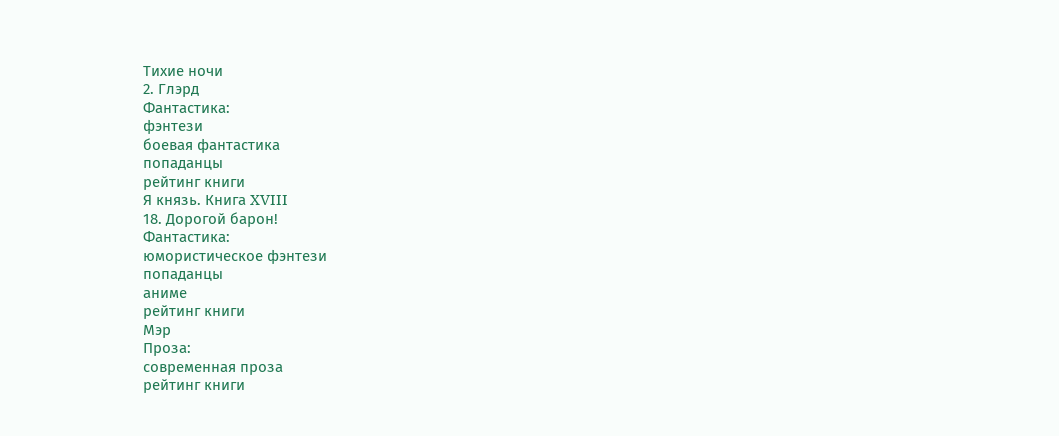Тихие ночи
2. Глэрд
Фантастика:
фэнтези
боевая фантастика
попаданцы
рейтинг книги
Я князь. Книга XVIII
18. Дорогой барон!
Фантастика:
юмористическое фэнтези
попаданцы
аниме
рейтинг книги
Мэр
Проза:
современная проза
рейтинг книги